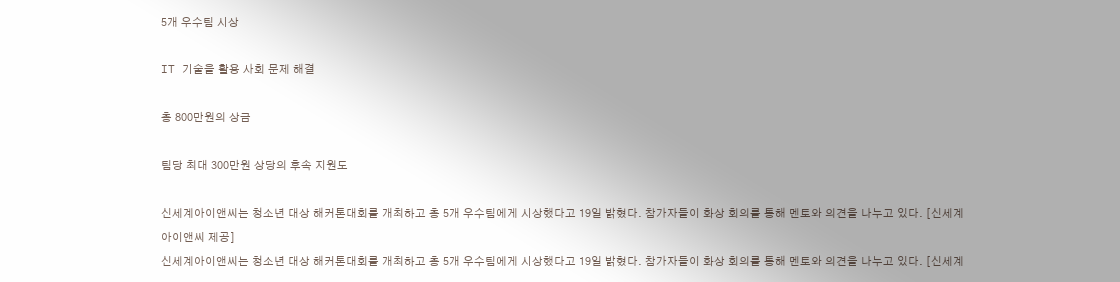5개 우수팀 시상

IT 기술을 활용 사회 문제 해결

총 800만원의 상금

팀당 최대 300만원 상당의 후속 지원도

신세계아이앤씨는 청소년 대상 해커톤대회를 개최하고 총 5개 우수팀에게 시상했다고 19일 밝혔다. 참가자들이 화상 회의를 통해 멘토와 의견을 나누고 있다. [신세계아이앤씨 제공]
신세계아이앤씨는 청소년 대상 해커톤대회를 개최하고 총 5개 우수팀에게 시상했다고 19일 밝혔다. 참가자들이 화상 회의를 통해 멘토와 의견을 나누고 있다. [신세계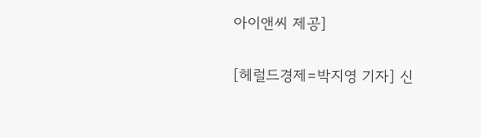아이앤씨 제공]

[헤럴드경제=박지영 기자] 신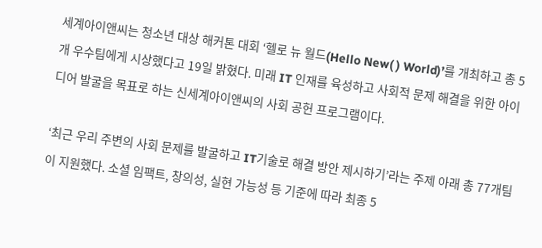세계아이앤씨는 청소년 대상 해커톤 대회 ‘헬로 뉴 월드(Hello New( ) World)’를 개최하고 총 5개 우수팀에게 시상했다고 19일 밝혔다. 미래 IT 인재를 육성하고 사회적 문제 해결을 위한 아이디어 발굴을 목표로 하는 신세계아이앤씨의 사회 공헌 프로그램이다.

‘최근 우리 주변의 사회 문제를 발굴하고 IT기술로 해결 방안 제시하기’라는 주제 아래 총 77개팀이 지원했다. 소셜 임팩트, 창의성, 실현 가능성 등 기준에 따라 최종 5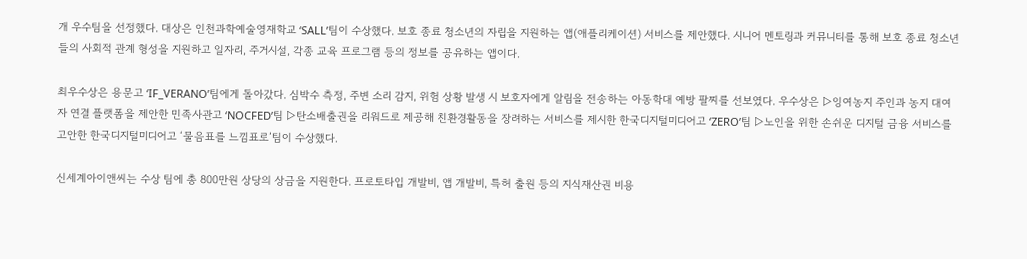개 우수팀을 선정했다. 대상은 인천과학예술영재학교 ‘SALL’팀이 수상했다. 보호 종료 청소년의 자립을 지원하는 앱(애플리케이션) 서비스를 제안했다. 시니어 멘토링과 커뮤니티를 통해 보호 종료 청소년들의 사회적 관계 형성을 지원하고 일자리, 주거시설, 각종 교육 프로그램 등의 정보를 공유하는 앱이다.

최우수상은 용문고 ‘IF_VERANO’팀에게 돌아갔다. 심박수 측정, 주변 소리 감지, 위험 상황 발생 시 보호자에게 알림을 전송하는 아동학대 예방 팔찌를 선보였다. 우수상은 ▷잉여농지 주인과 농지 대여자 연결 플랫폼을 제안한 민족사관고 ‘NOCFED’팀 ▷탄소배출권을 리워드로 제공해 친환경활동을 장려하는 서비스를 제시한 한국디지털미디어고 ‘ZERO’팀 ▷노인을 위한 손쉬운 디지털 금융 서비스를 고안한 한국디지털미디어고 ‘물음표를 느낌표로’팀이 수상했다.

신세계아이앤씨는 수상 팀에 총 800만원 상당의 상금을 지원한다. 프로토타입 개발비, 앱 개발비, 특허 출원 등의 지식재산권 비용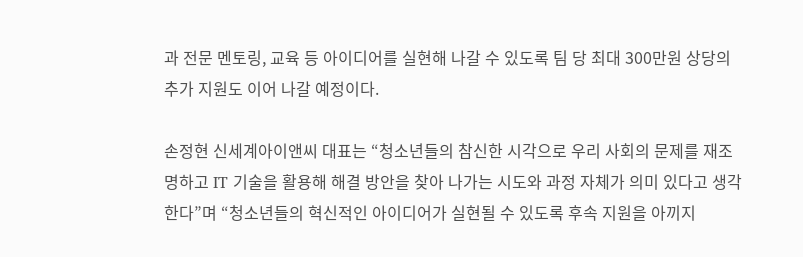과 전문 멘토링, 교육 등 아이디어를 실현해 나갈 수 있도록 팀 당 최대 300만원 상당의 추가 지원도 이어 나갈 예정이다.

손정현 신세계아이앤씨 대표는 “청소년들의 참신한 시각으로 우리 사회의 문제를 재조명하고 IT 기술을 활용해 해결 방안을 찾아 나가는 시도와 과정 자체가 의미 있다고 생각한다”며 “청소년들의 혁신적인 아이디어가 실현될 수 있도록 후속 지원을 아끼지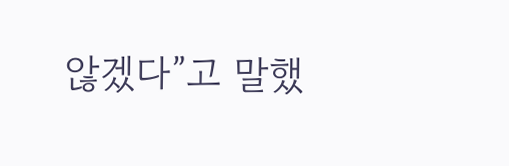않겠다”고 말했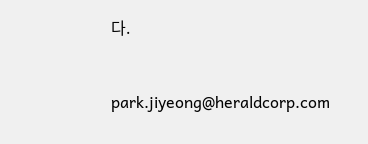다.


park.jiyeong@heraldcorp.com